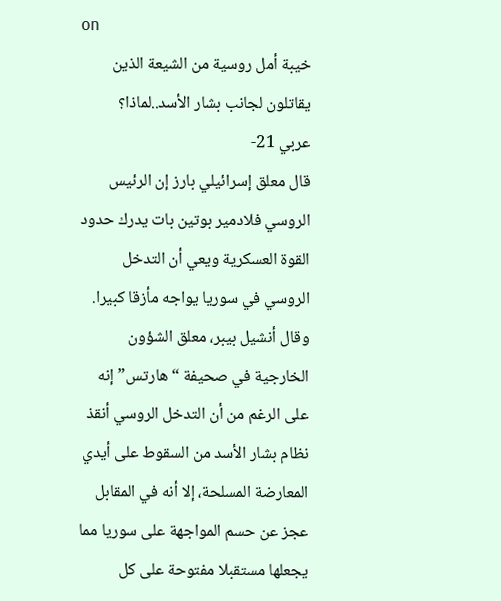on
خيبة أمل روسية من الشيعة الذين يقاتلون لجانب بشار الأسد..لماذا؟
عربي 21-
قال معلق إسرائيلي بارز إن الرئيس الروسي فلادمير بوتين بات يدرك حدود القوة العسكرية ويعي أن التدخل الروسي في سوريا يواجه مأزقا كبيرا.
وقال أنشيل بيبر، معلق الشؤون الخارجية في صحيفة “هارتس” إنه على الرغم من أن التدخل الروسي أنقذ نظام بشار الأسد من السقوط على أيدي المعارضة المسلحة، إلا أنه في المقابل عجز عن حسم المواجهة على سوريا مما يجعلها مستقبلا مفتوحة على كل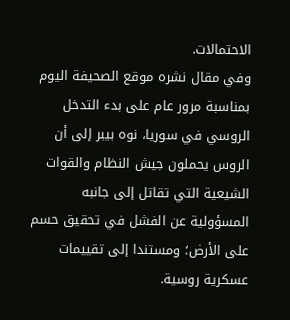الاحتمالات.
وفي مقال نشره موقع الصحيفة اليوم بمناسبة مرور عام على بدء التدخل الروسي في سوريا، نوه بيبر إلى أن الروس يحملون جيش النظام والقوات الشيعية التي تقاتل إلى جانبه المسؤولية عن الفشل في تحقيق حسم على الأرض؛ ومستندا إلى تقييمات عسكرية روسية.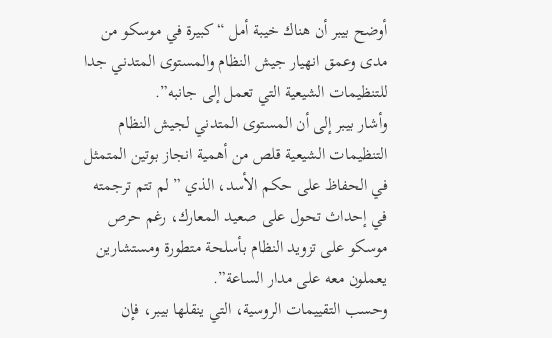أوضح بيبر أن هناك خيبة أمل “كبيرة في موسكو من مدى وعمق انهيار جيش النظام والمستوى المتدني جدا للتنظيمات الشيعية التي تعمل إلى جانبه”.
وأشار بيبر إلى أن المستوى المتدني لجيش النظام التنظيمات الشيعية قلص من أهمية انجاز بوتين المتمثل في الحفاظ على حكم الأسد، الذي ” لم تتم ترجمته في إحداث تحول على صعيد المعارك، رغم حرص موسكو على تزويد النظام بأسلحة متطورة ومستشارين يعملون معه على مدار الساعة”.
وحسب التقييمات الروسية، التي ينقلها بيبر، فإن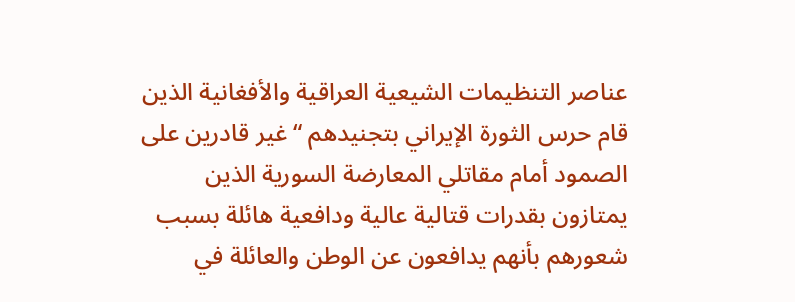عناصر التنظيمات الشيعية العراقية والأفغانية الذين قام حرس الثورة الإيراني بتجنيدهم “غير قادرين على الصمود أمام مقاتلي المعارضة السورية الذين يمتازون بقدرات قتالية عالية ودافعية هائلة بسبب شعورهم بأنهم يدافعون عن الوطن والعائلة في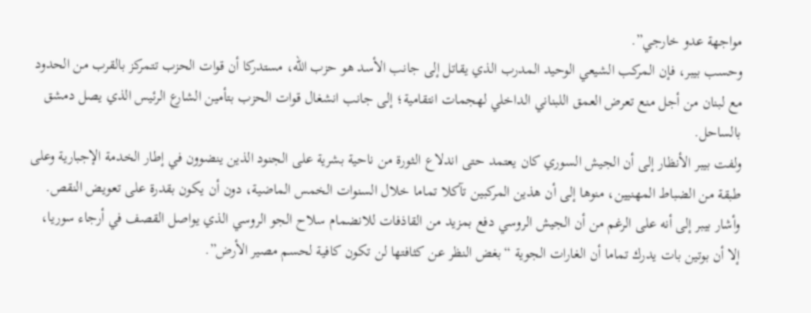مواجهة عدو خارجي”.
وحسب بيبر، فإن المركب الشيعي الوحيد المدرب الذي يقاتل إلى جانب الأسد هو حزب الله، مستدركا أن قوات الحزب تتمركز بالقرب من الحدود مع لبنان من أجل منع تعرض العمق اللبناني الداخلي لهجمات انتقامية؛ إلى جانب انشغال قوات الحزب بتأمين الشارع الرئيس الذي يصل دمشق بالساحل.
ولفت بيبر الأنظار إلى أن الجيش السوري كان يعتمد حتى اندلاع الثورة من ناحية بشرية على الجنود الذين ينضوون في إطار الخدمة الإجبارية وعلى طبقة من الضباط المهنيين، منوها إلى أن هذين المركبين تآكلا تماما خلال السنوات الخمس الماضية، دون أن يكون بقدرة على تعويض النقص.
وأشار بيبر إلى أنه على الرغم من أن الجيش الروسي دفع بمزيد من القاذفات للانضمام سلاح الجو الروسي الذي يواصل القصف في أرجاء سوريا، إلا أن بوتين بات يدرك تماما أن الغارات الجوية “بغض النظر عن كثافتها لن تكون كافية لحسم مصير الأرض”.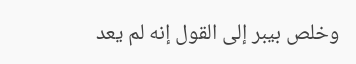وخلص بيبر إلى القول إنه لم يعد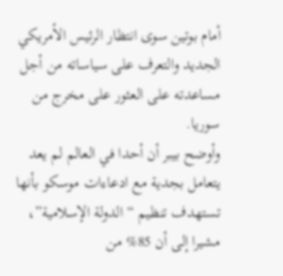أمام بوتين سوى انتظار الرئيس الأمريكي الجديد والتعرف على سياساته من أجل مساعدته على العثور على مخرج من سوريا.
وأوضح بيبر أن أحدا في العالم لم يعد يتعامل بجدية مع ادعاءات موسكو بأنها تستهدف تنظيم “الدولة الإسلامية”، مشيرا إلى أن 85% من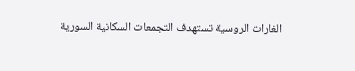الغارات الروسية تستهدف التجمعات السكانية السورية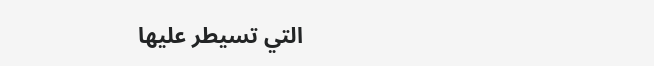التي تسيطر عليها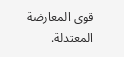قوى المعارضة المعتدلة.